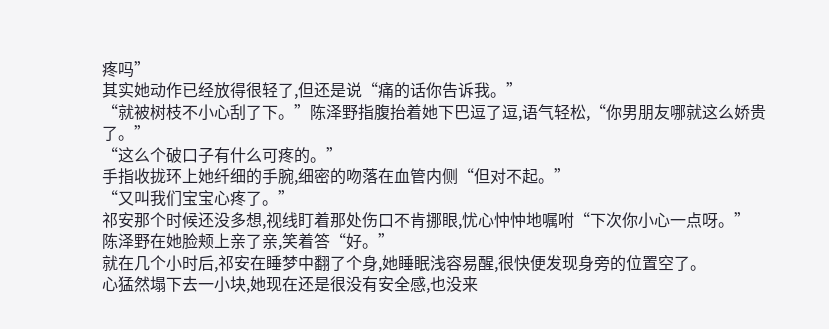疼吗”
其实她动作已经放得很轻了,但还是说“痛的话你告诉我。”
“就被树枝不小心刮了下。”陈泽野指腹抬着她下巴逗了逗,语气轻松,“你男朋友哪就这么娇贵了。”
“这么个破口子有什么可疼的。”
手指收拢环上她纤细的手腕,细密的吻落在血管内侧“但对不起。”
“又叫我们宝宝心疼了。”
祁安那个时候还没多想,视线盯着那处伤口不肯挪眼,忧心忡忡地嘱咐“下次你小心一点呀。”
陈泽野在她脸颊上亲了亲,笑着答“好。”
就在几个小时后,祁安在睡梦中翻了个身,她睡眠浅容易醒,很快便发现身旁的位置空了。
心猛然塌下去一小块,她现在还是很没有安全感,也没来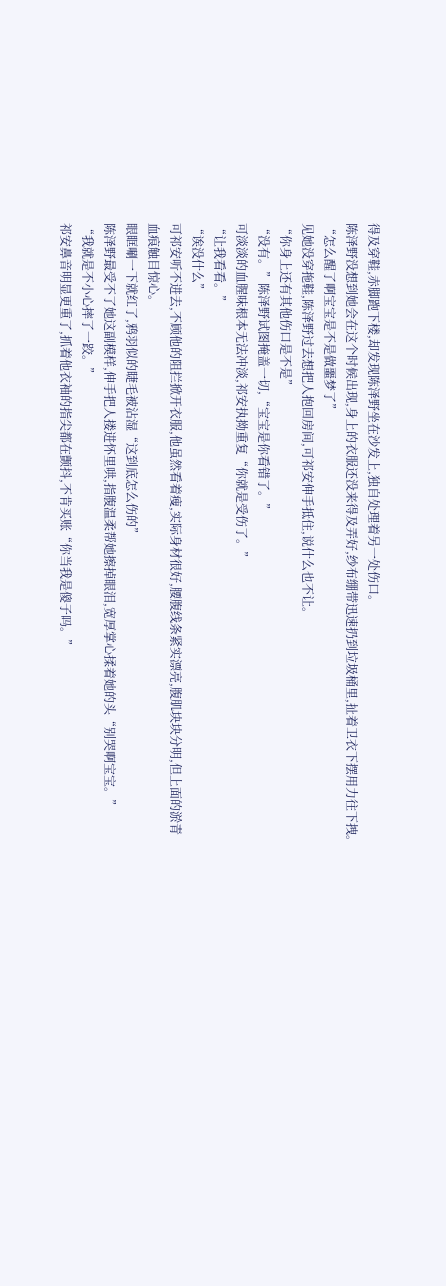得及穿鞋,赤脚跑下楼,却发现陈泽野坐在沙发上,独自处理着另一处伤口。
陈泽野没想到她会在这个时候出现,身上的衣服还没来得及弄好,纱布绷带迅速扔到垃圾桶里,扯着卫衣下摆用力往下拽。
“怎么醒了啊宝宝是不是做噩梦了”
见她没穿拖鞋,陈泽野过去想把人抱回房间,可祁安伸手抵住,说什么也不让。
“你身上还有其他伤口是不是”
“没有。”陈泽野试图掩盖一切,“宝宝是你看错了。”
可淡淡的血腥味根本无法冲淡,祁安执拗重复“你就是受伤了。”
“让我看看。”
“诶没什么”
可祁安听不进去,不顾他的阻拦掀开衣服,他虽然看着瘦,实际身材很好,腰腹线条紧实漂亮,腹肌块块分明,但上面的淤青
血痕触目惊心。
眼眶唰一下就红了,鸦羽似的睫毛被沾湿“这到底怎么伤的”
陈泽野最受不了她这副模样,伸手把人搂进怀里哄,指腹温柔帮她擦掉眼泪,宽厚掌心揉着她的头“别哭啊宝宝。”
“我就是不小心摔了一跤。”
祁安鼻音明显更重了,抓着他衣袖的指尖都在颤抖,不肯买账“你当我是傻子吗。”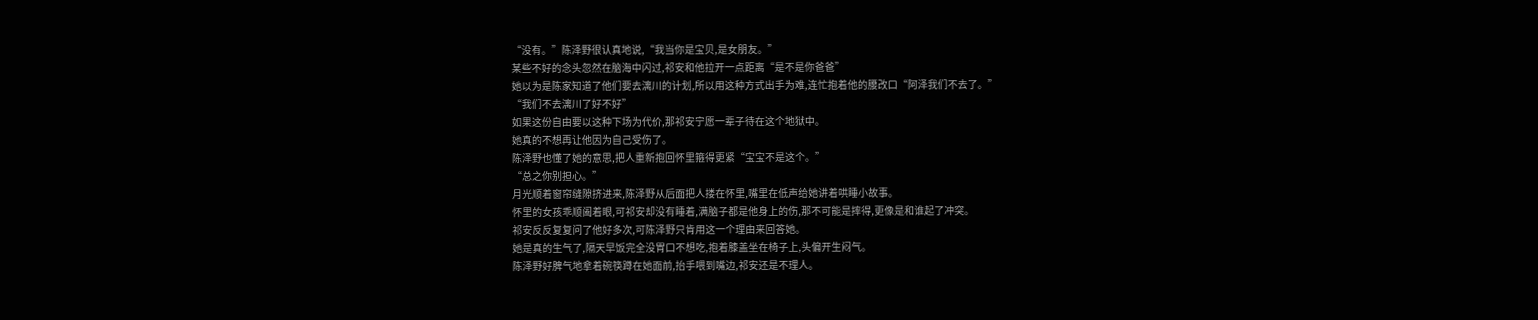“没有。”陈泽野很认真地说,“我当你是宝贝,是女朋友。”
某些不好的念头忽然在脑海中闪过,祁安和他拉开一点距离“是不是你爸爸”
她以为是陈家知道了他们要去漓川的计划,所以用这种方式出手为难,连忙抱着他的腰改口“阿泽我们不去了。”
“我们不去漓川了好不好”
如果这份自由要以这种下场为代价,那祁安宁愿一辈子待在这个地狱中。
她真的不想再让他因为自己受伤了。
陈泽野也懂了她的意思,把人重新抱回怀里箍得更紧“宝宝不是这个。”
“总之你别担心。”
月光顺着窗帘缝隙挤进来,陈泽野从后面把人搂在怀里,嘴里在低声给她讲着哄睡小故事。
怀里的女孩乖顺阖着眼,可祁安却没有睡着,满脑子都是他身上的伤,那不可能是摔得,更像是和谁起了冲突。
祁安反反复复问了他好多次,可陈泽野只肯用这一个理由来回答她。
她是真的生气了,隔天早饭完全没胃口不想吃,抱着膝盖坐在椅子上,头偏开生闷气。
陈泽野好脾气地拿着碗筷蹲在她面前,抬手喂到嘴边,祁安还是不理人。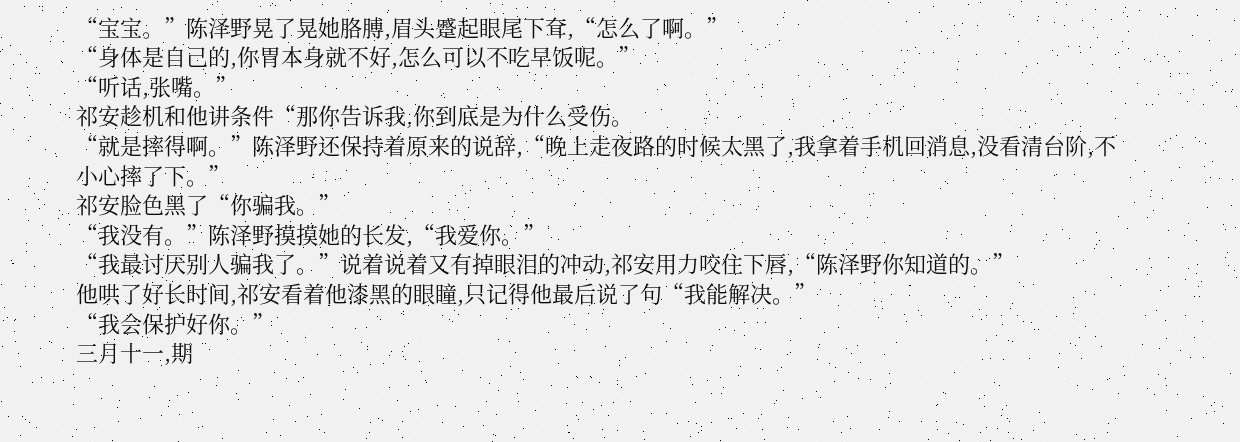“宝宝。”陈泽野晃了晃她胳膊,眉头蹙起眼尾下耷,“怎么了啊。”
“身体是自己的,你胃本身就不好,怎么可以不吃早饭呢。”
“听话,张嘴。”
祁安趁机和他讲条件“那你告诉我,你到底是为什么受伤。
“就是摔得啊。”陈泽野还保持着原来的说辞,“晚上走夜路的时候太黑了,我拿着手机回消息,没看清台阶,不小心摔了下。”
祁安脸色黑了“你骗我。”
“我没有。”陈泽野摸摸她的长发,“我爱你。”
“我最讨厌别人骗我了。”说着说着又有掉眼泪的冲动,祁安用力咬住下唇,“陈泽野你知道的。”
他哄了好长时间,祁安看着他漆黑的眼瞳,只记得他最后说了句“我能解决。”
“我会保护好你。”
三月十一,期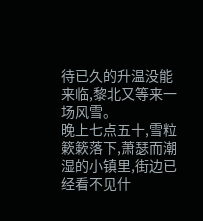待已久的升温没能来临,黎北又等来一场风雪。
晚上七点五十,雪粒簌簌落下,萧瑟而潮湿的小镇里,街边已经看不见什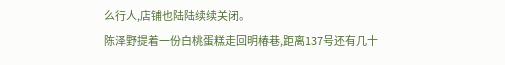么行人,店铺也陆陆续续关闭。
陈泽野提着一份白桃蛋糕走回明椿巷,距离137号还有几十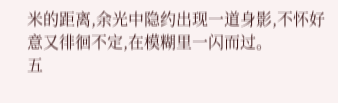米的距离,余光中隐约出现一道身影,不怀好意又徘徊不定,在模糊里一闪而过。
五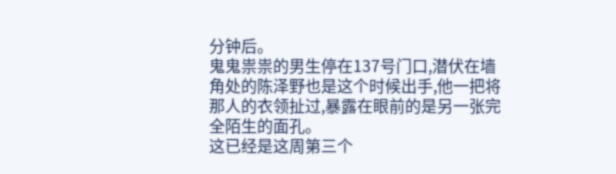分钟后。
鬼鬼祟祟的男生停在137号门口,潜伏在墙角处的陈泽野也是这个时候出手,他一把将那人的衣领扯过,暴露在眼前的是另一张完全陌生的面孔。
这已经是这周第三个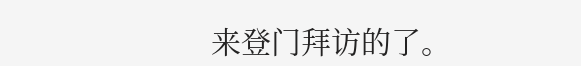来登门拜访的了。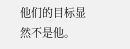他们的目标显然不是他。